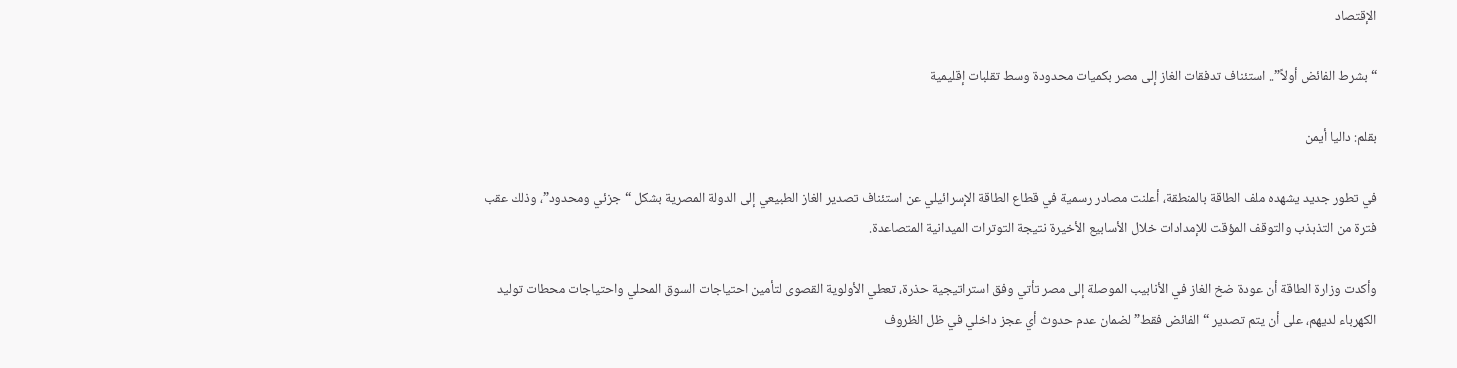الإقتصاد

“بشرط الفائض أولاً”.. استئناف تدفقات الغاز إلى مصر بكميات محدودة وسط تقلبات إقليمية

بقلم: داليا أيمن

في تطور جديد يشهده ملف الطاقة بالمنطقة، أعلنت مصادر رسمية في قطاع الطاقة الإسرائيلي عن استئناف تصدير الغاز الطبيعي إلى الدولة المصرية بشكل “جزئي ومحدود”، وذلك عقب فترة من التذبذب والتوقف المؤقت للإمدادات خلال الأسابيع الأخيرة نتيجة التوترات الميدانية المتصاعدة.

وأكدت وزارة الطاقة أن عودة ضخ الغاز في الأنابيب الموصلة إلى مصر تأتي وفق استراتيجية حذرة، تعطي الأولوية القصوى لتأمين احتياجات السوق المحلي واحتياجات محطات توليد الكهرباء لديهم، على أن يتم تصدير “الفائض فقط” لضمان عدم حدوث أي عجز داخلي في ظل الظروف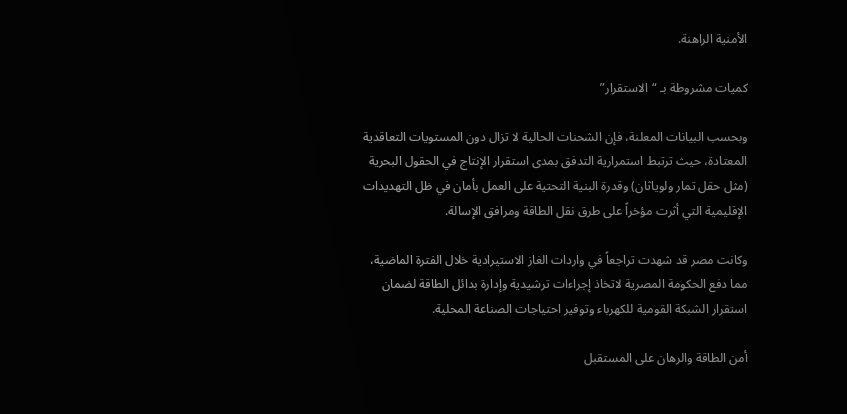الأمنية الراهنة.

كميات مشروطة بـ “الاستقرار”

وبحسب البيانات المعلنة، فإن الشحنات الحالية لا تزال دون المستويات التعاقدية المعتادة، حيث ترتبط استمرارية التدفق بمدى استقرار الإنتاج في الحقول البحرية (مثل حقل تمار ولوياثان) وقدرة البنية التحتية على العمل بأمان في ظل التهديدات الإقليمية التي أثرت مؤخراً على طرق نقل الطاقة ومرافق الإسالة.

وكانت مصر قد شهدت تراجعاً في واردات الغاز الاستيرادية خلال الفترة الماضية، مما دفع الحكومة المصرية لاتخاذ إجراءات ترشيدية وإدارة بدائل الطاقة لضمان استقرار الشبكة القومية للكهرباء وتوفير احتياجات الصناعة المحلية.

أمن الطاقة والرهان على المستقبل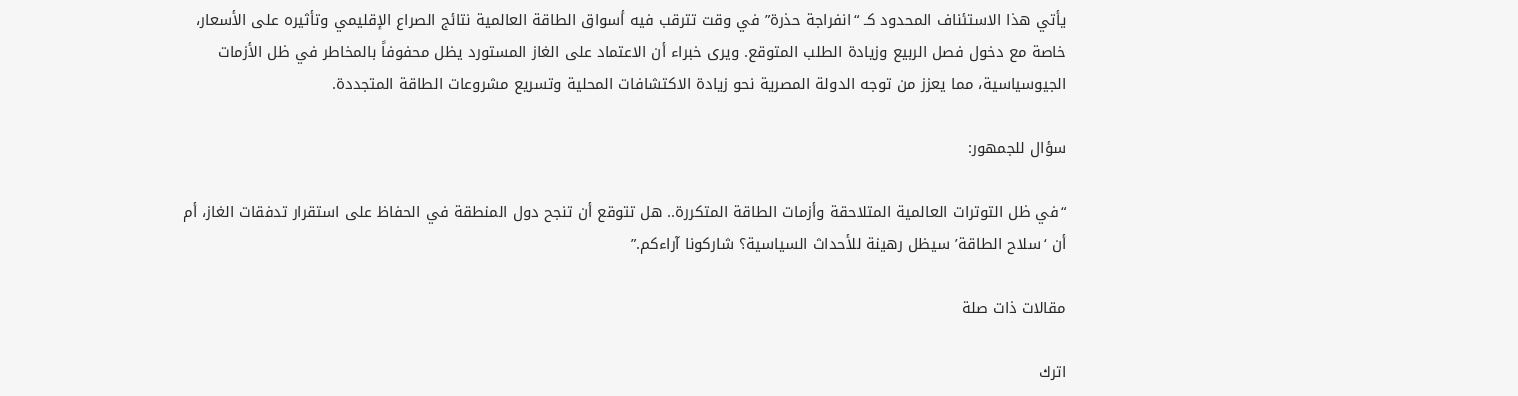يأتي هذا الاستئناف المحدود كـ “انفراجة حذرة” في وقت تترقب فيه أسواق الطاقة العالمية نتائج الصراع الإقليمي وتأثيره على الأسعار، خاصة مع دخول فصل الربيع وزيادة الطلب المتوقع. ويرى خبراء أن الاعتماد على الغاز المستورد يظل محفوفاً بالمخاطر في ظل الأزمات الجيوسياسية، مما يعزز من توجه الدولة المصرية نحو زيادة الاكتشافات المحلية وتسريع مشروعات الطاقة المتجددة.

سؤال للجمهور:

“في ظل التوترات العالمية المتلاحقة وأزمات الطاقة المتكررة.. هل تتوقع أن تنجح دول المنطقة في الحفاظ على استقرار تدفقات الغاز، أم أن ‘سلاح الطاقة’ سيظل رهينة للأحداث السياسية؟ شاركونا آراءكم.”

مقالات ذات صلة

اترك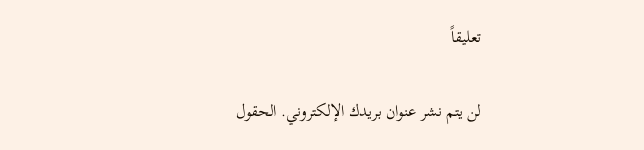تعليقاً

لن يتم نشر عنوان بريدك الإلكتروني. الحقول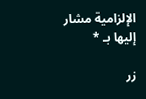الإلزامية مشار إليها بـ *

زر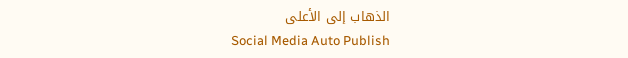الذهاب إلى الأعلى
Social Media Auto Publish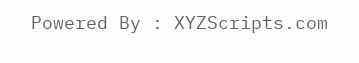Powered By : XYZScripts.com